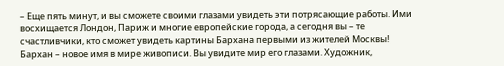– Еще пять минут, и вы сможете своими глазами увидеть эти потрясающие работы. Ими восхищается Лондон, Париж и многие европейские города, а сегодня вы – те счастливчики, кто сможет увидеть картины Бархана первыми из жителей Москвы! Бархан – новое имя в мире живописи. Вы увидите мир его глазами. Художник,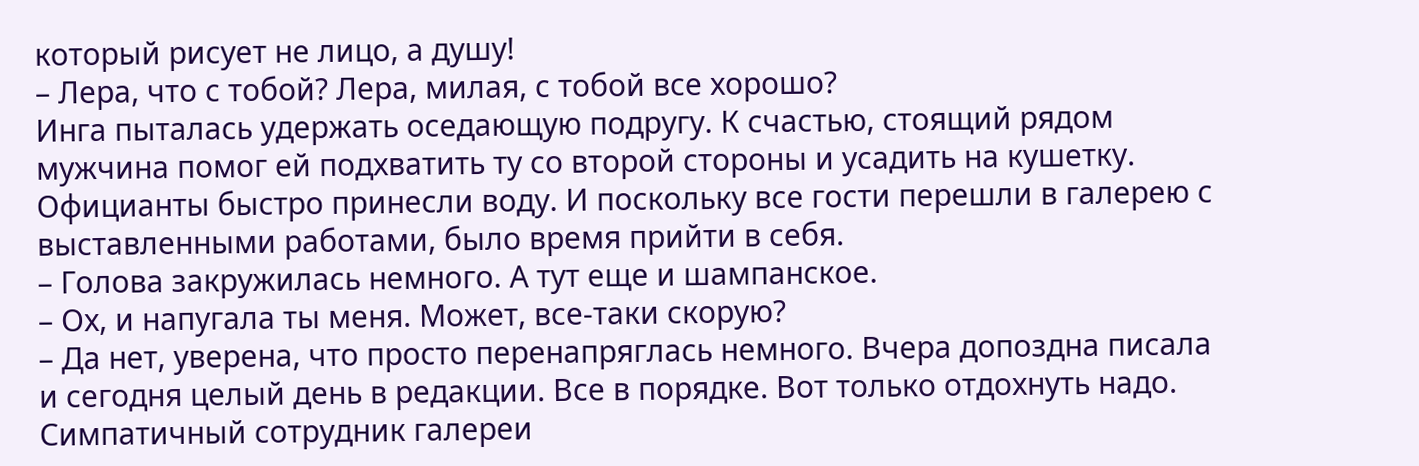который рисует не лицо, а душу!
– Лера, что с тобой? Лера, милая, с тобой все хорошо?
Инга пыталась удержать оседающую подругу. К счастью, стоящий рядом мужчина помог ей подхватить ту со второй стороны и усадить на кушетку. Официанты быстро принесли воду. И поскольку все гости перешли в галерею с выставленными работами, было время прийти в себя.
– Голова закружилась немного. А тут еще и шампанское.
– Ох, и напугала ты меня. Может, все-таки скорую?
– Да нет, уверена, что просто перенапряглась немного. Вчера допоздна писала и сегодня целый день в редакции. Все в порядке. Вот только отдохнуть надо.
Симпатичный сотрудник галереи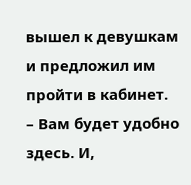вышел к девушкам и предложил им пройти в кабинет.
– Вам будет удобно здесь. И,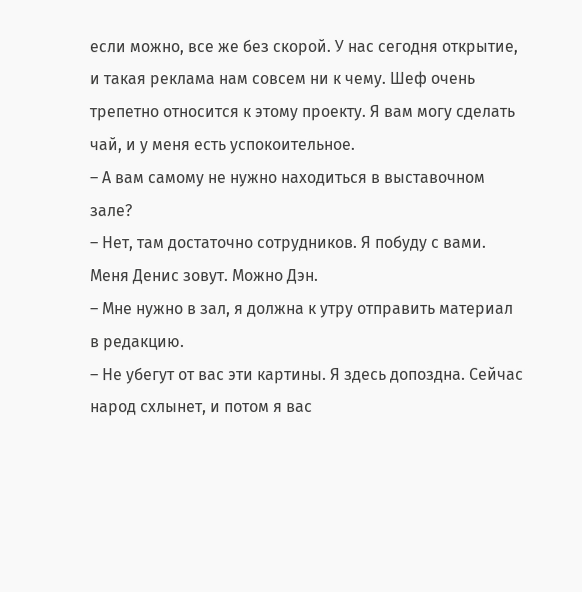если можно, все же без скорой. У нас сегодня открытие, и такая реклама нам совсем ни к чему. Шеф очень трепетно относится к этому проекту. Я вам могу сделать чай, и у меня есть успокоительное.
– А вам самому не нужно находиться в выставочном зале?
– Нет, там достаточно сотрудников. Я побуду с вами. Меня Денис зовут. Можно Дэн.
– Мне нужно в зал, я должна к утру отправить материал в редакцию.
– Не убегут от вас эти картины. Я здесь допоздна. Сейчас народ схлынет, и потом я вас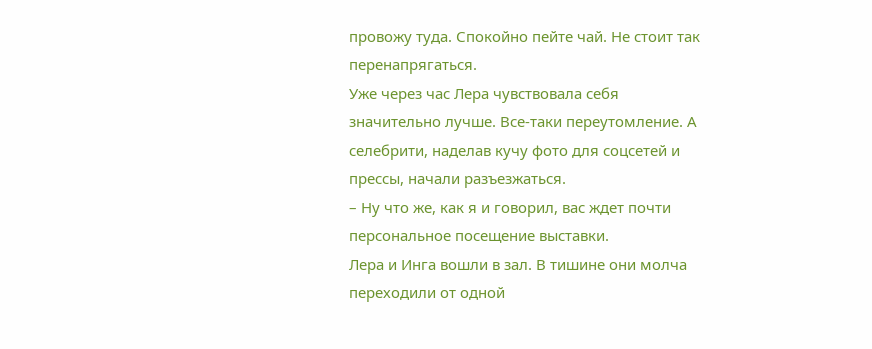провожу туда. Спокойно пейте чай. Не стоит так перенапрягаться.
Уже через час Лера чувствовала себя значительно лучше. Все-таки переутомление. А селебрити, наделав кучу фото для соцсетей и прессы, начали разъезжаться.
– Ну что же, как я и говорил, вас ждет почти персональное посещение выставки.
Лера и Инга вошли в зал. В тишине они молча переходили от одной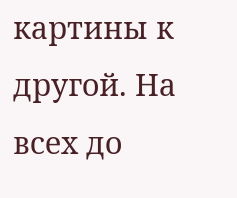картины к другой. На всех до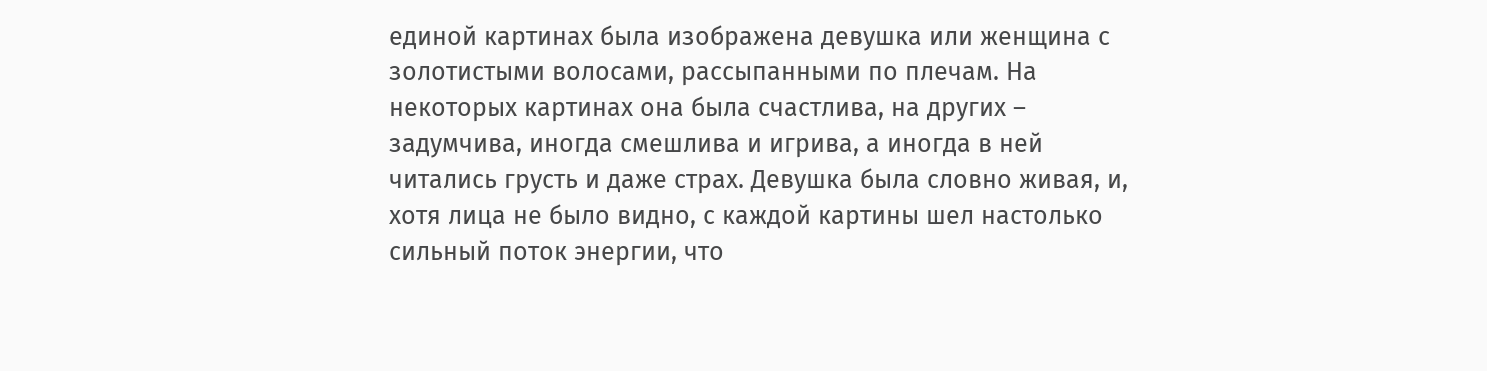единой картинах была изображена девушка или женщина с золотистыми волосами, рассыпанными по плечам. На некоторых картинах она была счастлива, на других – задумчива, иногда смешлива и игрива, а иногда в ней читались грусть и даже страх. Девушка была словно живая, и, хотя лица не было видно, с каждой картины шел настолько сильный поток энергии, что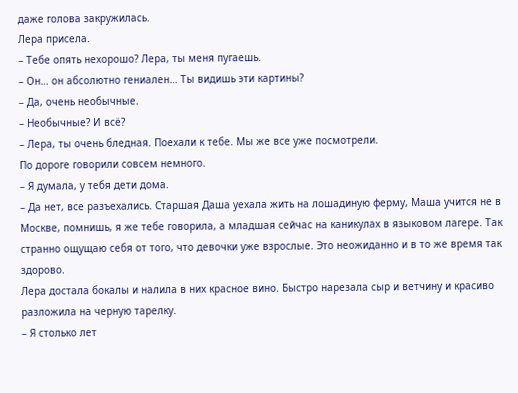даже голова закружилась.
Лера присела.
– Тебе опять нехорошо? Лера, ты меня пугаешь.
– Он… он абсолютно гениален… Ты видишь эти картины?
– Да, очень необычные.
– Необычные? И всё?
– Лера, ты очень бледная. Поехали к тебе. Мы же все уже посмотрели.
По дороге говорили совсем немного.
– Я думала, у тебя дети дома.
– Да нет, все разъехались. Старшая Даша уехала жить на лошадиную ферму, Маша учится не в Москве, помнишь, я же тебе говорила, а младшая сейчас на каникулах в языковом лагере. Так странно ощущаю себя от того, что девочки уже взрослые. Это неожиданно и в то же время так здорово.
Лера достала бокалы и налила в них красное вино. Быстро нарезала сыр и ветчину и красиво разложила на черную тарелку.
– Я столько лет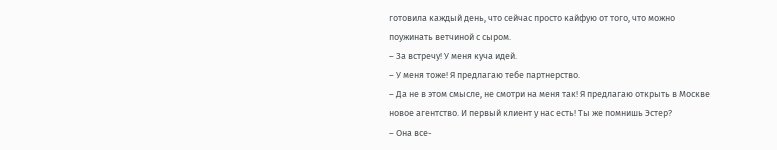готовила каждый день, что сейчас просто кайфую от того, что можно поужинать ветчиной с сыром.
– За встречу! У меня куча идей.
– У меня тоже! Я предлагаю тебе партнерство.
– Да не в этом смысле, не смотри на меня так! Я предлагаю открыть в Москве новое агентство. И первый клиент у нас есть! Ты же помнишь Эстер?
– Она все-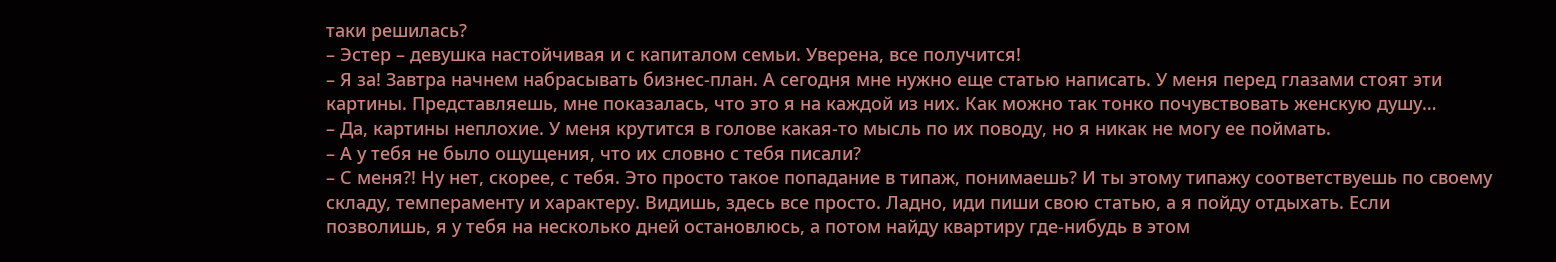таки решилась?
– Эстер – девушка настойчивая и с капиталом семьи. Уверена, все получится!
– Я за! Завтра начнем набрасывать бизнес-план. А сегодня мне нужно еще статью написать. У меня перед глазами стоят эти картины. Представляешь, мне показалась, что это я на каждой из них. Как можно так тонко почувствовать женскую душу…
– Да, картины неплохие. У меня крутится в голове какая-то мысль по их поводу, но я никак не могу ее поймать.
– А у тебя не было ощущения, что их словно с тебя писали?
– С меня?! Ну нет, скорее, с тебя. Это просто такое попадание в типаж, понимаешь? И ты этому типажу соответствуешь по своему складу, темпераменту и характеру. Видишь, здесь все просто. Ладно, иди пиши свою статью, а я пойду отдыхать. Если позволишь, я у тебя на несколько дней остановлюсь, а потом найду квартиру где-нибудь в этом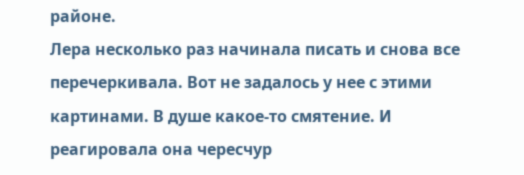районе.
Лера несколько раз начинала писать и снова все перечеркивала. Вот не задалось у нее с этими картинами. В душе какое-то смятение. И реагировала она чересчур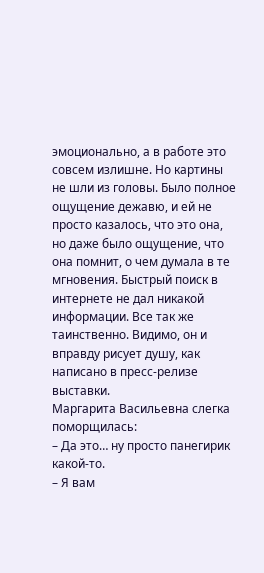эмоционально, а в работе это совсем излишне. Но картины не шли из головы. Было полное ощущение дежавю, и ей не просто казалось, что это она, но даже было ощущение, что она помнит, о чем думала в те мгновения. Быстрый поиск в интернете не дал никакой информации. Все так же таинственно. Видимо, он и вправду рисует душу, как написано в пресс-релизе выставки.
Маргарита Васильевна слегка поморщилась:
– Да это… ну просто панегирик какой-то.
– Я вам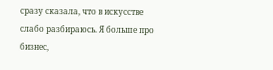сразу сказала, что в искусстве слабо разбираюсь. Я больше про бизнес,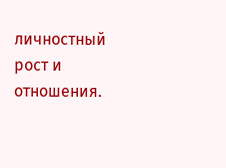личностный рост и отношения.